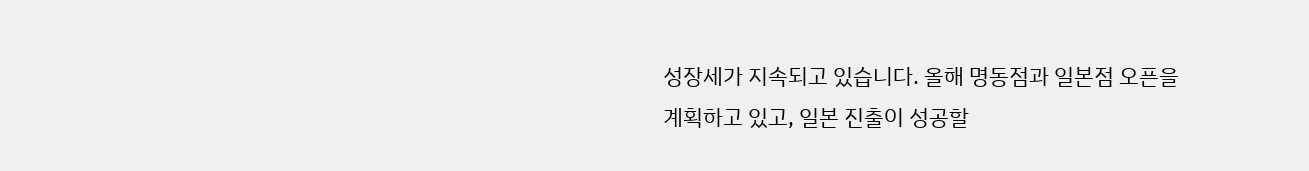성장세가 지속되고 있습니다. 올해 명동점과 일본점 오픈을 계획하고 있고, 일본 진출이 성공할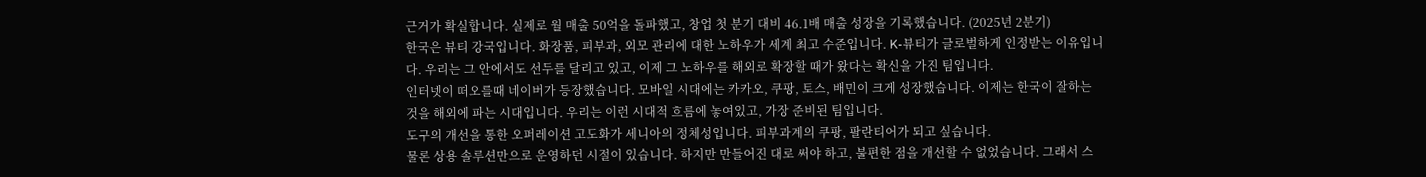근거가 확실합니다. 실제로 월 매출 50억을 돌파했고, 창업 첫 분기 대비 46.1배 매출 성장을 기록했습니다. (2025년 2분기)
한국은 뷰티 강국입니다. 화장품, 피부과, 외모 관리에 대한 노하우가 세계 최고 수준입니다. K-뷰티가 글로벌하게 인정받는 이유입니다. 우리는 그 안에서도 선두를 달리고 있고, 이제 그 노하우를 해외로 확장할 때가 왔다는 확신을 가진 팀입니다.
인터넷이 떠오를때 네이버가 등장했습니다. 모바일 시대에는 카카오, 쿠팡, 토스, 배민이 크게 성장했습니다. 이제는 한국이 잘하는 것을 해외에 파는 시대입니다. 우리는 이런 시대적 흐름에 놓여있고, 가장 준비된 팀입니다.
도구의 개선을 통한 오퍼레이션 고도화가 세니아의 정체성입니다. 피부과계의 쿠팡, 팔란티어가 되고 싶습니다.
물론 상용 솔루션만으로 운영하던 시절이 있습니다. 하지만 만들어진 대로 써야 하고, 불편한 점을 개선할 수 없었습니다. 그래서 스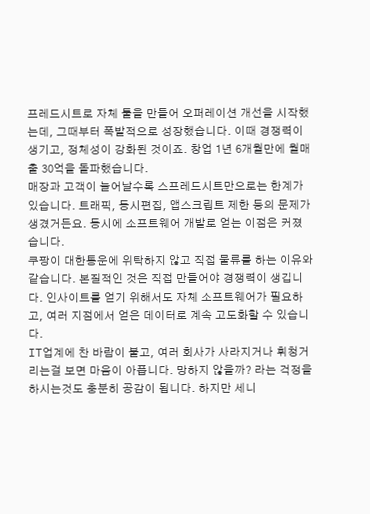프레드시트로 자체 툴을 만들어 오퍼레이션 개선을 시작했는데, 그때부터 폭발적으로 성장했습니다. 이때 경쟁력이 생기고, 정체성이 강화된 것이죠. 창업 1년 6개월만에 월매출 30억을 돌파했습니다.
매장과 고객이 늘어날수록 스프레드시트만으로는 한계가 있습니다. 트래픽, 동시편집, 앱스크립트 제한 등의 문제가 생겼거든요. 동시에 소프트웨어 개발로 얻는 이점은 커졌습니다.
쿠팡이 대한통운에 위탁하지 않고 직접 물류를 하는 이유와 같습니다. 본질적인 것은 직접 만들어야 경쟁력이 생깁니다. 인사이트를 얻기 위해서도 자체 소프트웨어가 필요하고, 여러 지점에서 얻은 데이터로 계속 고도화할 수 있습니다.
IT업계에 찬 바람이 불고, 여러 회사가 사라지거나 휘청거리는걸 보면 마음이 아픕니다. 망하지 않을까? 라는 걱정을 하시는것도 충분히 공감이 됩니다. 하지만 세니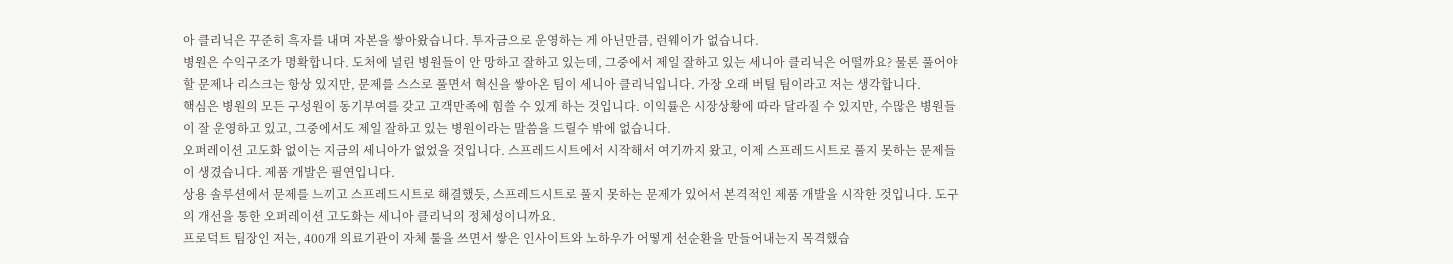아 클리닉은 꾸준히 흑자를 내며 자본을 쌓아왔습니다. 투자금으로 운영하는 게 아닌만큼, 런웨이가 없습니다.
병원은 수익구조가 명확합니다. 도처에 널린 병원들이 안 망하고 잘하고 있는데, 그중에서 제일 잘하고 있는 세니아 클리닉은 어떨까요? 물론 풀어야 할 문제나 리스크는 항상 있지만, 문제를 스스로 풀면서 혁신을 쌓아온 팀이 세니아 클리닉입니다. 가장 오래 버틸 팀이라고 저는 생각합니다.
핵심은 병원의 모든 구성원이 동기부여를 갖고 고객만족에 힘쓸 수 있게 하는 것입니다. 이익률은 시장상황에 따라 달라질 수 있지만, 수많은 병원들이 잘 운영하고 있고, 그중에서도 제일 잘하고 있는 병원이라는 말씀을 드릴수 밖에 없습니다.
오퍼레이션 고도화 없이는 지금의 세니아가 없었을 것입니다. 스프레드시트에서 시작해서 여기까지 왔고, 이제 스프레드시트로 풀지 못하는 문제들이 생겼습니다. 제품 개발은 필연입니다.
상용 솔루션에서 문제를 느끼고 스프레드시트로 해결했듯, 스프레드시트로 풀지 못하는 문제가 있어서 본격적인 제품 개발을 시작한 것입니다. 도구의 개선을 통한 오퍼레이션 고도화는 세니아 클리닉의 정체성이니까요.
프로덕트 팀장인 저는, 400개 의료기관이 자체 툴을 쓰면서 쌓은 인사이트와 노하우가 어떻게 선순환을 만들어내는지 목격했습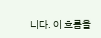니다. 이 흐름을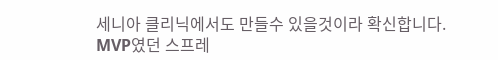세니아 클리닉에서도 만들수 있을것이라 확신합니다.
MVP였던 스프레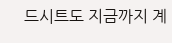드시트도 지금까지 계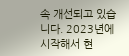속 개선되고 있습니다. 2023년에 시작해서 현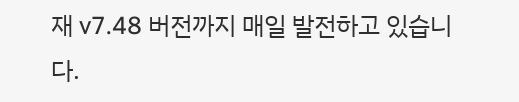재 v7.48 버전까지 매일 발전하고 있습니다.